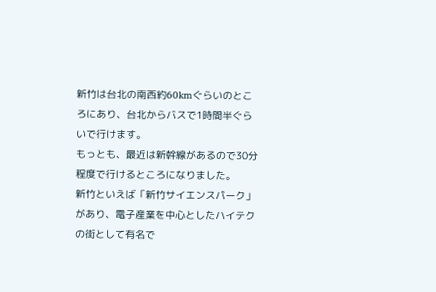新竹は台北の南西約60kmぐらいのところにあり、台北からバスで1時間半ぐらいで行けます。
もっとも、最近は新幹線があるので30分程度で行けるところになりました。
新竹といえば「新竹サイエンスパーク」があり、電子産業を中心としたハイテクの街として有名で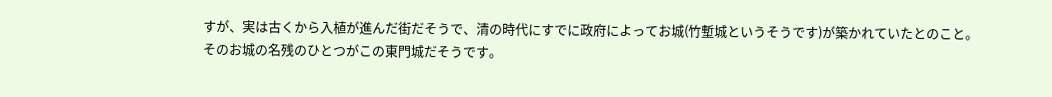すが、実は古くから入植が進んだ街だそうで、清の時代にすでに政府によってお城(竹塹城というそうです)が築かれていたとのこと。
そのお城の名残のひとつがこの東門城だそうです。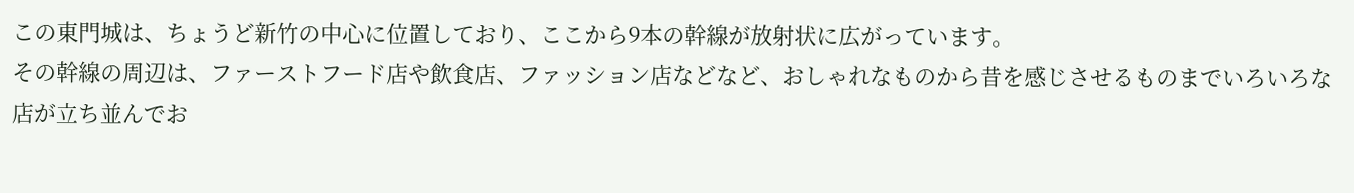この東門城は、ちょうど新竹の中心に位置しており、ここから9本の幹線が放射状に広がっています。
その幹線の周辺は、ファーストフード店や飲食店、ファッション店などなど、おしゃれなものから昔を感じさせるものまでいろいろな店が立ち並んでお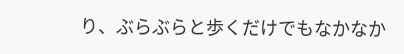り、ぶらぶらと歩くだけでもなかなか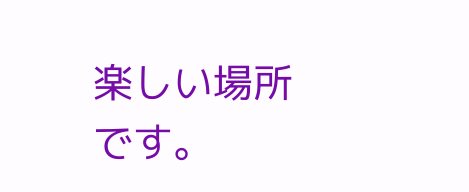楽しい場所です。